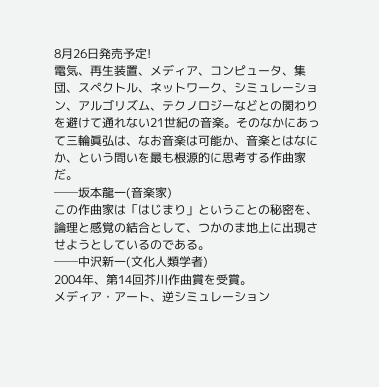8月26日発売予定!
電気、再生装置、メディア、コンピュータ、集団、スペクトル、ネットワーク、シミュレーション、アルゴリズム、テクノロジーなどとの関わりを避けて通れない21世紀の音楽。そのなかにあって三輪眞弘は、なお音楽は可能か、音楽とはなにか、という問いを最も根源的に思考する作曲家だ。
──坂本龍一(音楽家)
この作曲家は「はじまり」ということの秘密を、論理と感覚の結合として、つかのま地上に出現させようとしているのである。
──中沢新一(文化人類学者)
2004年、第14回芥川作曲賞を受賞。
メディア・アート、逆シミュレーション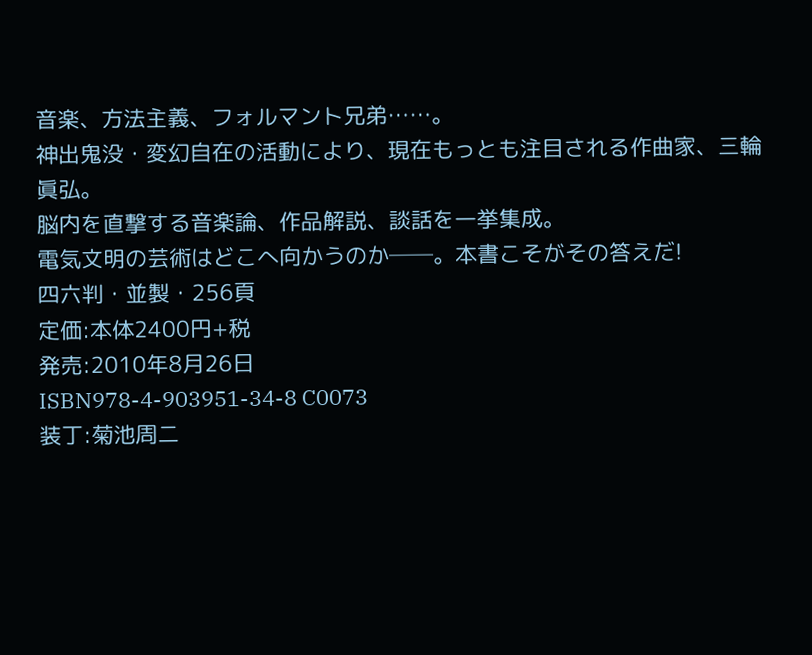音楽、方法主義、フォルマント兄弟……。
神出鬼没・変幻自在の活動により、現在もっとも注目される作曲家、三輪眞弘。
脳内を直撃する音楽論、作品解説、談話を一挙集成。
電気文明の芸術はどこへ向かうのか──。本書こそがその答えだ!
四六判・並製・256頁
定価:本体2400円+税
発売:2010年8月26日
ISBN978-4-903951-34-8 C0073
装丁:菊池周二